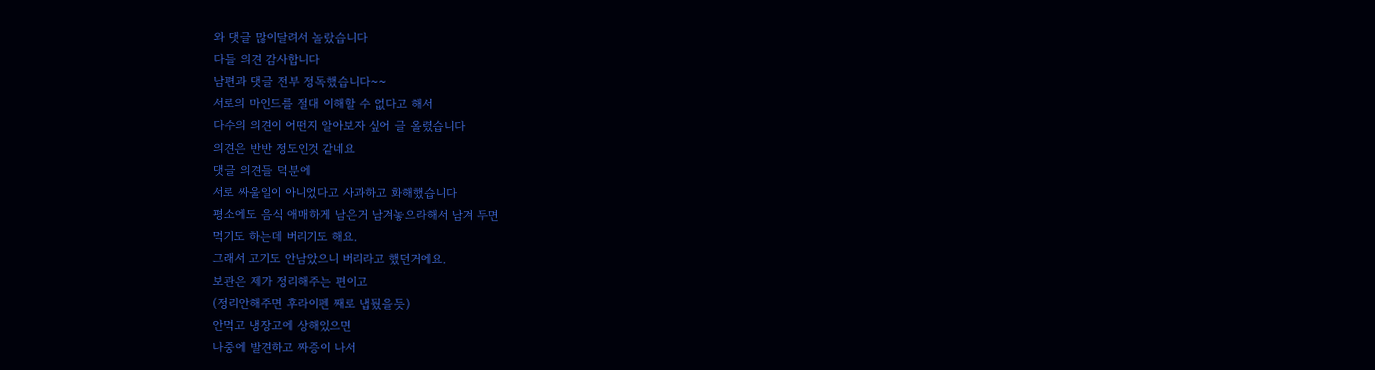와 댓글 많이달려서 놀랐습니다
다들 의견 감사합니다
남편과 댓글 전부 정독했습니다~~
서로의 마인드를 절대 이해할 수 없다고 해서
다수의 의견이 어떤지 알아보자 싶어 글 올렸습니다
의견은 반반 정도인것 같네요
댓글 의견들 덕분에
서로 싸울일이 아니었다고 사과하고 화해했습니다
평소에도 음식 애매하게 남은거 남겨놓으라해서 남겨 두면
먹기도 하는데 버리기도 해요.
그래서 고기도 안남았으니 버리라고 했던거에요.
보관은 제가 정리해주는 편이고
(정리안해주면 후라이펜 째로 냅뒀을듯)
안먹고 냉장고에 상해있으면
나중에 발견하고 짜증이 나서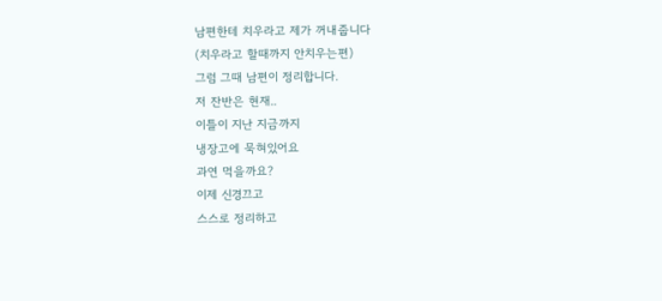남편한테 치우라고 제가 꺼내줍니다
(치우라고 할때까지 안치우는편)
그럼 그때 남편이 정리합니다.
저 잔반은 현재..
이틀이 지난 지금까지
냉장고에 묵혀있어요
과연 먹을까요?
이제 신경끄고
스스로 정리하고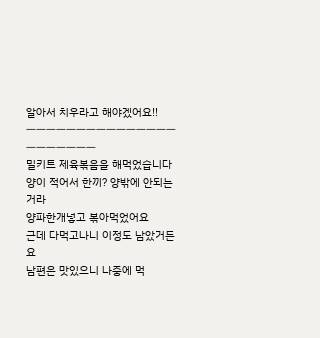알아서 치우라고 해야겠어요!!
ㅡㅡㅡㅡㅡㅡㅡㅡㅡㅡㅡㅡㅡㅡㅡㅡㅡㅡㅡㅡㅡㅡ
밀키트 제육볶음을 해먹었습니다
양이 적어서 한끼? 양밖에 안되는거라
양파한개넣고 볶아먹었어요
근데 다먹고나니 이정도 남았거든요
남편은 맛있으니 나중에 먹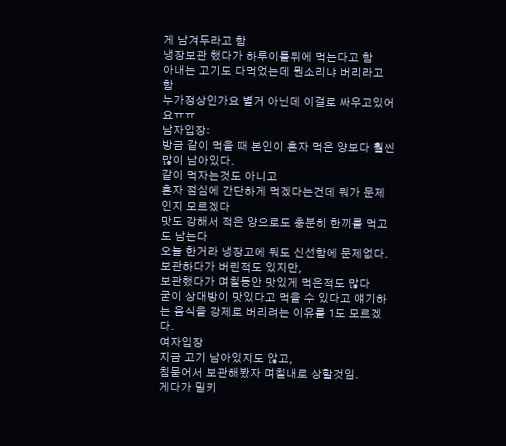게 남겨두라고 함
냉장보관 했다가 하루이틀뒤에 먹는다고 함
아내는 고기도 다먹었는데 뭔소리냐 버리라고 함
누가정상인가요 별거 아닌데 이걸로 싸우고있어요ㅠㅠ
남자입장:
방금 같이 먹을 때 본인이 혼자 먹은 양보다 훨씬 많이 남아있다.
같이 먹자는것도 아니고
혼자 점심에 간단하게 먹겠다는건데 뭐가 문제인지 모르겠다
맛도 강해서 적은 양으로도 충분히 한끼를 먹고도 남는다
오늘 한거라 냉장고에 둬도 신선함에 문제없다.
보관하다가 버린적도 있지만,
보관했다가 며칠동안 맛있게 먹은적도 많다
굳이 상대방이 맛있다고 먹을 수 있다고 얘기하는 음식을 강제로 버리려는 이유를 1도 모르겠다.
여자입장
지금 고기 남아있지도 않고,
침묻어서 보관해봤자 며칠내로 상할것임.
게다가 밀키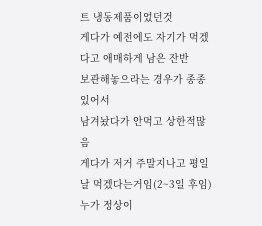트 냉동제품이었던것
게다가 예전에도 자기가 먹겠다고 애매하게 남은 잔반
보관해놓으라는 경우가 종종 있어서
남겨놨다가 안먹고 상한적많음
게다가 저거 주말지나고 평일날 먹겠다는거임(2~3일 후임)
누가 정상이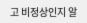고 비정상인지 알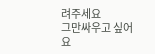려주세요
그만싸우고 싶어요